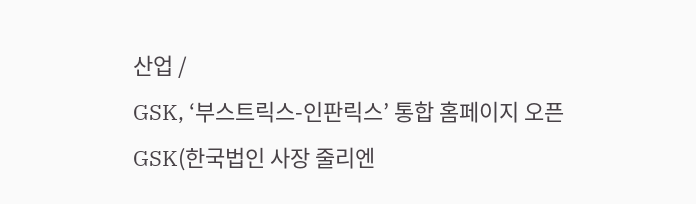산업 /
GSK, ‘부스트릭스-인판릭스’ 통합 홈페이지 오픈
GSK(한국법인 사장 줄리엔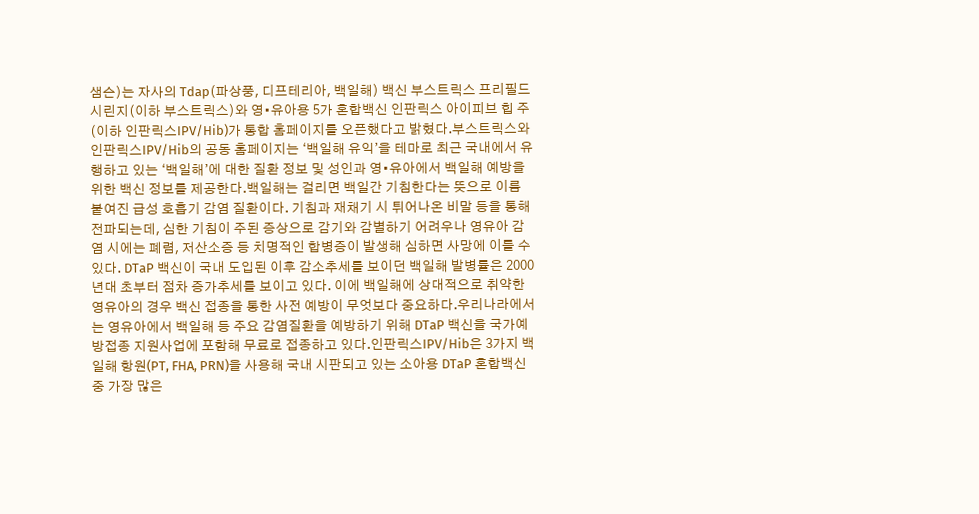샘슨)는 자사의 Tdap(파상풍, 디프테리아, 백일해) 백신 부스트릭스 프리필드시린지(이하 부스트릭스)와 영•유아용 5가 혼합백신 인판릭스 아이피브 힙 주(이하 인판릭스IPV/Hib)가 통합 홈페이지를 오픈했다고 밝혔다.부스트릭스와 인판릭스IPV/Hib의 공동 홈페이지는 ‘백일해 유익’을 테마로 최근 국내에서 유행하고 있는 ‘백일해’에 대한 질환 정보 및 성인과 영•유아에서 백일해 예방을 위한 백신 정보를 제공한다.백일해는 걸리면 백일간 기침한다는 뜻으로 이름 붙여진 급성 호흡기 감염 질환이다. 기침과 재채기 시 튀어나온 비말 등을 통해 전파되는데, 심한 기침이 주된 증상으로 감기와 감별하기 어려우나 영유아 감염 시에는 폐렴, 저산소증 등 치명적인 합병증이 발생해 심하면 사망에 이를 수 있다. DTaP 백신이 국내 도입된 이후 감소추세를 보이던 백일해 발병률은 2000년대 초부터 점차 증가추세를 보이고 있다. 이에 백일해에 상대적으로 취약한 영유아의 경우 백신 접종을 통한 사전 예방이 무엇보다 중요하다.우리나라에서는 영유아에서 백일해 등 주요 감염질환을 예방하기 위해 DTaP 백신을 국가예방접종 지원사업에 포함해 무료로 접종하고 있다.인판릭스IPV/Hib은 3가지 백일해 항원(PT, FHA, PRN)을 사용해 국내 시판되고 있는 소아용 DTaP 혼합백신 중 가장 많은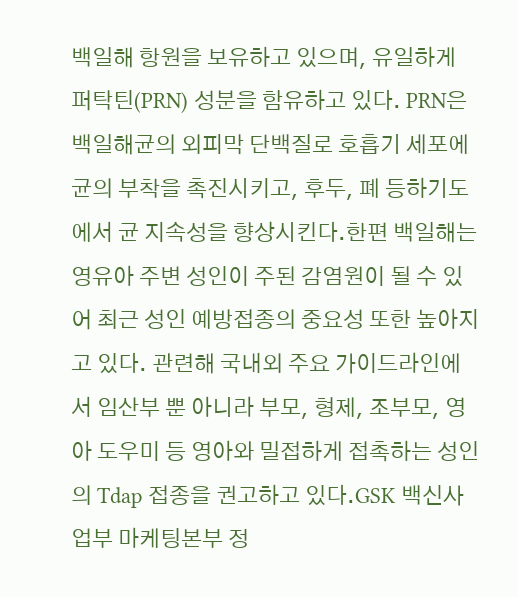백일해 항원을 보유하고 있으며, 유일하게 퍼탁틴(PRN) 성분을 함유하고 있다. PRN은 백일해균의 외피막 단백질로 호흡기 세포에 균의 부착을 촉진시키고, 후두, 폐 등하기도에서 균 지속성을 향상시킨다.한편 백일해는 영유아 주변 성인이 주된 감염원이 될 수 있어 최근 성인 예방접종의 중요성 또한 높아지고 있다. 관련해 국내외 주요 가이드라인에서 임산부 뿐 아니라 부모, 형제, 조부모, 영아 도우미 등 영아와 밀접하게 접촉하는 성인의 Tdap 접종을 권고하고 있다.GSK 백신사업부 마케팅본부 정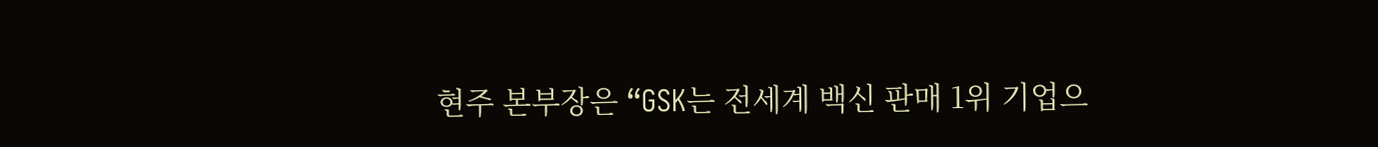현주 본부장은 “GSK는 전세계 백신 판매 1위 기업으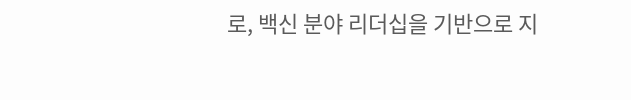로, 백신 분야 리더십을 기반으로 지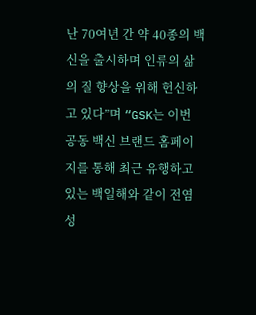난 70여년 간 약 40종의 백신을 출시하며 인류의 삶의 질 향상을 위해 헌신하고 있다”며 “GSK는 이번 공동 백신 브랜드 홈페이지를 통해 최근 유행하고 있는 백일해와 같이 전염성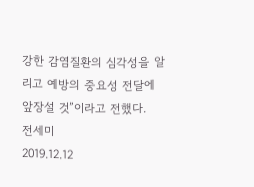강한 감염질환의 심각성을 알리고 예방의 중요성 전달에 앞장설 것”이라고 전했다.
전세미
2019.12.12